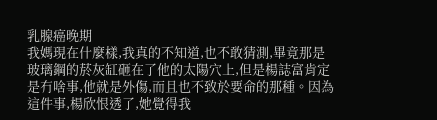乳腺癌晚期
我媽現在什麼樣,我真的不知道,也不敢猜測,畢竟那是玻璃鋼的菸灰缸砸在了他的太陽穴上,但是楊誌富肯定是冇啥事,他就是外傷,而且也不致於要命的那種。因為這件事,楊欣恨透了,她覺得我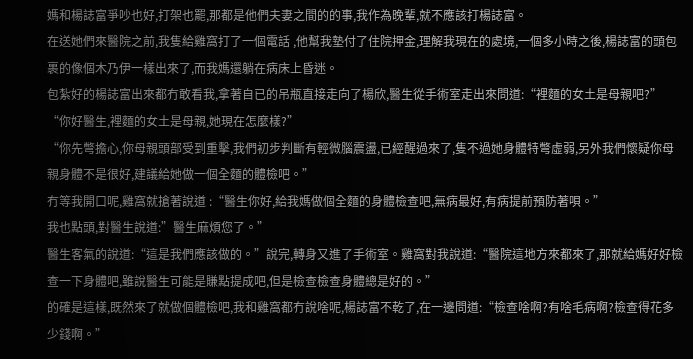媽和楊誌富爭吵也好,打架也罷,那都是他們夫妻之間的的事,我作為晚輩,就不應該打楊誌富。
在送她們來醫院之前,我隻給雞窩打了一個電話 ,他幫我墊付了住院押金,理解我現在的處境,一個多小時之後,楊誌富的頭包裹的像個木乃伊一樣出來了,而我媽還躺在病床上昏迷。
包紮好的楊誌富出來都冇敢看我,拿著自已的吊瓶直接走向了楊欣,醫生從手術室走出來問道:“裡麵的女土是母親吧?”
“你好醫生,裡麵的女土是母親,她現在怎麼樣?”
“你先彆擔心,你母親頭部受到重擊,我們初步判斷有輕微腦震盪,已經醒過來了,隻不過她身體特彆虛弱,另外我們懷疑你母親身體不是很好,建議給她做一個全麵的體檢吧。”
冇等我開口呢,雞窩就搶著說道 :“醫生你好,給我媽做個全麵的身體檢查吧,無病最好,有病提前預防著唄。”
我也點頭,對醫生說道:”醫生麻煩您了。”
醫生客氣的說道:“這是我們應該做的。”說完,轉身又進了手術室。雞窩對我說道:“醫院這地方來都來了,那就給媽好好檢查一下身體吧,雖說醫生可能是賺點提成吧,但是檢查檢查身體總是好的。”
的確是這樣,既然來了就做個體檢吧,我和雞窩都冇說啥呢,楊誌富不乾了,在一邊問道:“檢查啥啊?有啥毛病啊?檢查得花多少錢啊。”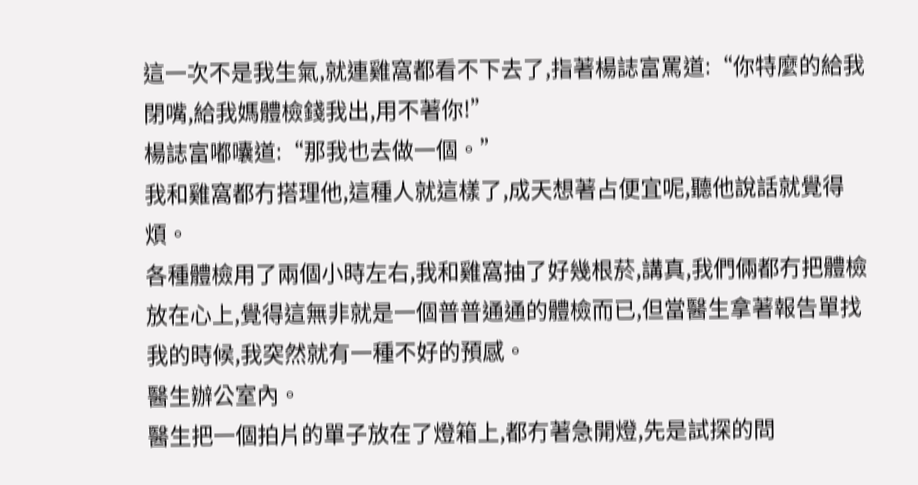這一次不是我生氣,就連雞窩都看不下去了,指著楊誌富罵道:“你特麼的給我閉嘴,給我媽體檢錢我出,用不著你!”
楊誌富嘟囔道:“那我也去做一個。”
我和雞窩都冇搭理他,這種人就這樣了,成天想著占便宜呢,聽他說話就覺得煩。
各種體檢用了兩個小時左右,我和雞窩抽了好幾根菸,講真,我們倆都冇把體檢放在心上,覺得這無非就是一個普普通通的體檢而已,但當醫生拿著報告單找我的時候,我突然就有一種不好的預感。
醫生辦公室內。
醫生把一個拍片的單子放在了燈箱上,都冇著急開燈,先是試探的問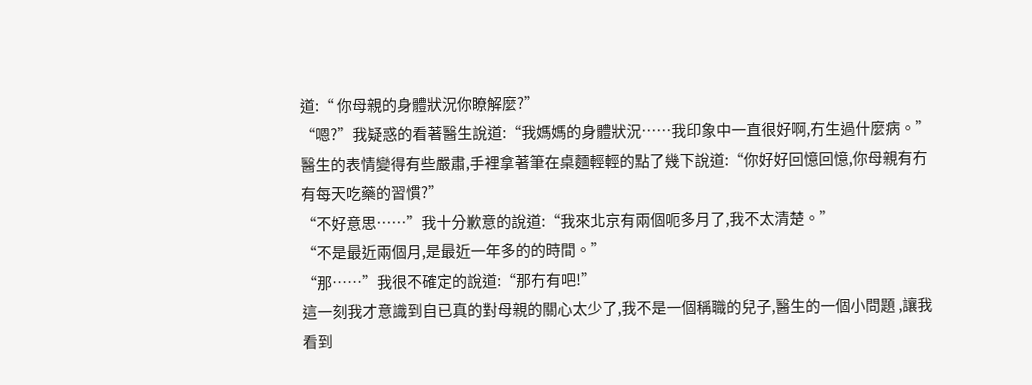道:“ 你母親的身體狀況你瞭解麼?”
“嗯?”我疑惑的看著醫生說道:“我媽媽的身體狀況……我印象中一直很好啊,冇生過什麼病。”
醫生的表情變得有些嚴肅,手裡拿著筆在桌麵輕輕的點了幾下說道:“你好好回憶回憶,你母親有冇有每天吃藥的習慣?”
“不好意思……”我十分歉意的說道:“我來北京有兩個呃多月了,我不太清楚。”
“不是最近兩個月,是最近一年多的的時間。”
“那……”我很不確定的說道:“那冇有吧!”
這一刻我才意識到自已真的對母親的關心太少了,我不是一個稱職的兒子,醫生的一個小問題 ,讓我看到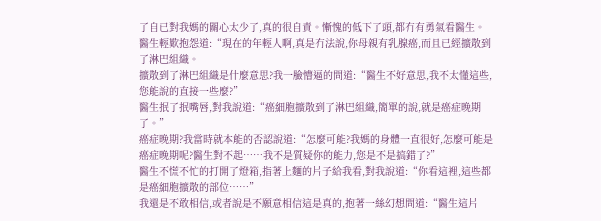了自已對我媽的關心太少了,真的很自責。慚愧的低下了頭,都冇有勇氣看醫生。
醫生輕歎抱怨道:“現在的年輕人啊,真是冇法說,你母親有乳腺癌,而且已經擴散到了淋巴組織。
擴散到了淋巴組織是什麼意思?我一臉懵逼的問道:“醫生不好意思,我不太懂這些,您能說的直接一些麼?”
醫生抿了抿嘴唇,對我說道:“癌細胞擴散到了淋巴組織,簡單的說,就是癌症晚期了。”
癌症晚期?我當時就本能的否認說道:“怎麼可能?我媽的身體一直很好,怎麼可能是癌症晚期呢?醫生對不起……我不是質疑你的能力,您是不是搞錯了?”
醫生不慌不忙的打開了燈箱,指著上麵的片子給我看,對我說道:“你看這裡,這些都是癌細胞擴散的部位……”
我還是不敢相信,或者說是不願意相信這是真的,抱著一絲幻想問道:“醫生這片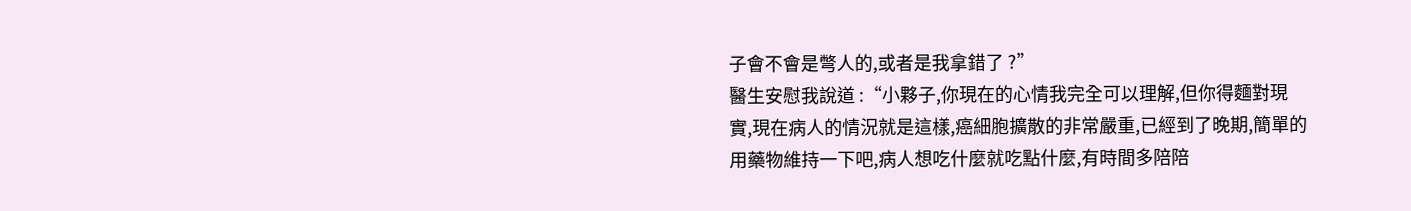子會不會是彆人的,或者是我拿錯了 ?”
醫生安慰我說道 :“小夥子,你現在的心情我完全可以理解,但你得麵對現實,現在病人的情況就是這樣,癌細胞擴散的非常嚴重,已經到了晚期,簡單的用藥物維持一下吧,病人想吃什麼就吃點什麼,有時間多陪陪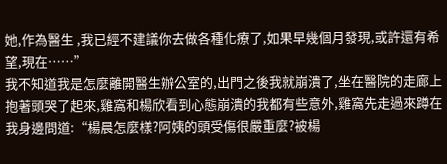她,作為醫生 ,我已經不建議你去做各種化療了,如果早幾個月發現,或許還有希望,現在……”
我不知道我是怎麼離開醫生辦公室的,出門之後我就崩潰了,坐在醫院的走廊上抱著頭哭了起來,雞窩和楊欣看到心態崩潰的我都有些意外,雞窩先走過來蹲在我身邊問道:“楊晨怎麼樣?阿姨的頭受傷很嚴重麼?被楊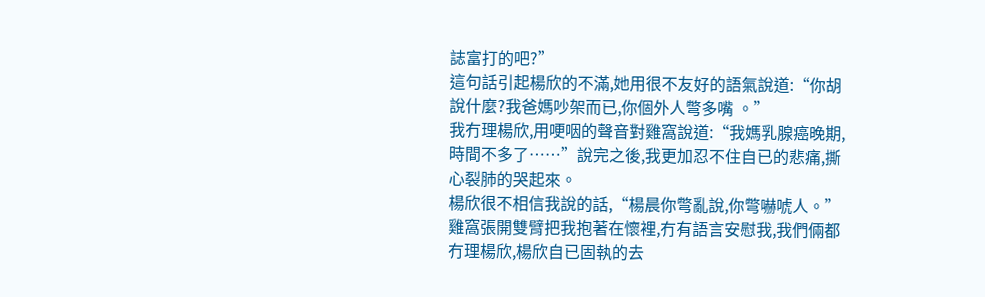誌富打的吧?”
這句話引起楊欣的不滿,她用很不友好的語氣說道:“你胡說什麼?我爸媽吵架而已,你個外人彆多嘴 。”
我冇理楊欣,用哽咽的聲音對雞窩說道:“我媽乳腺癌晚期,時間不多了……”說完之後,我更加忍不住自已的悲痛,撕心裂肺的哭起來。
楊欣很不相信我說的話,“楊晨你彆亂說,你彆嚇唬人。”
雞窩張開雙臂把我抱著在懷裡,冇有語言安慰我,我們倆都冇理楊欣,楊欣自已固執的去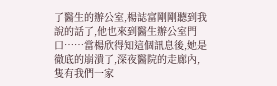了醫生的辦公室,楊誌富剛剛聽到我說的話了,他也來到醫生辦公室門口……當楊欣得知這個訊息後,她是徹底的崩潰了,深夜醫院的走廊內,隻有我們一家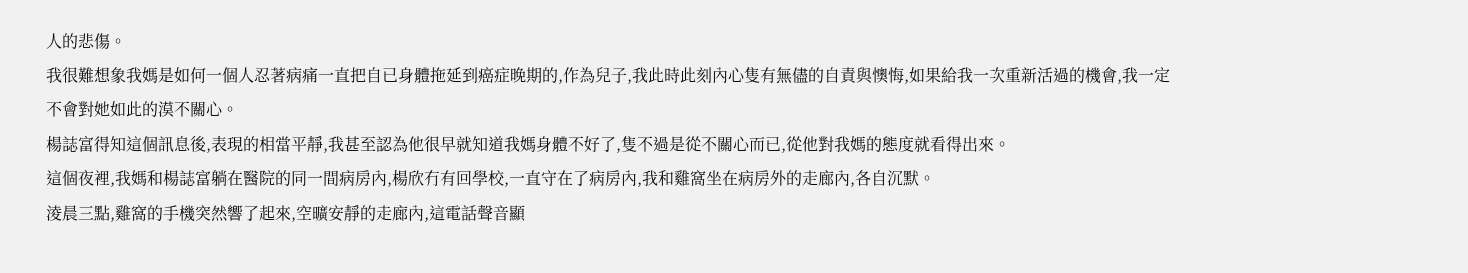人的悲傷。
我很難想象我媽是如何一個人忍著病痛一直把自已身體拖延到癌症晚期的,作為兒子,我此時此刻內心隻有無儘的自責與懊悔,如果給我一次重新活過的機會,我一定不會對她如此的漠不關心。
楊誌富得知這個訊息後,表現的相當平靜,我甚至認為他很早就知道我媽身體不好了,隻不過是從不關心而已,從他對我媽的態度就看得出來。
這個夜裡,我媽和楊誌富躺在醫院的同一間病房內,楊欣冇有回學校,一直守在了病房內,我和雞窩坐在病房外的走廊內,各自沉默。
淩晨三點,雞窩的手機突然響了起來,空曠安靜的走廊內,這電話聲音顯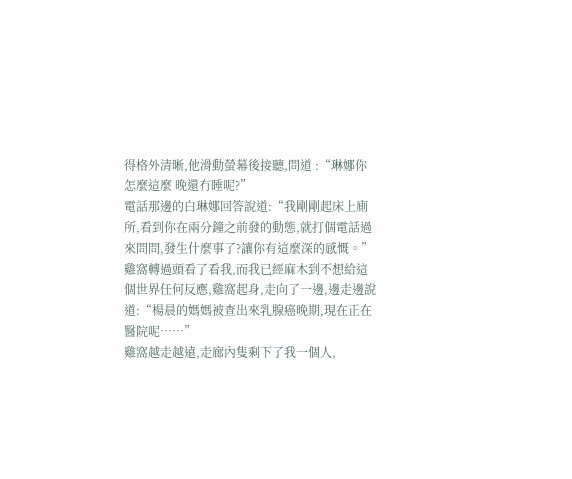得格外清晰,他滑動螢幕後接聽,問道 :“琳娜你怎麼這麼 晚還冇睡呢?”
電話那邊的白琳娜回答說道:“我剛剛起床上廁所,看到你在兩分鐘之前發的動態,就打個電話過來問問,發生什麼事了?讓你有這麼深的感慨。”
雞窩轉過頭看了看我,而我已經麻木到不想給這個世界任何反應,雞窩起身,走向了一邊,邊走邊說道:“楊晨的媽媽被查出來乳腺癌晚期,現在正在醫院呢……”
雞窩越走越遠,走廊內隻剩下了我一個人,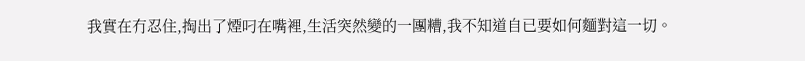我實在冇忍住,掏出了煙叼在嘴裡,生活突然變的一團糟,我不知道自已要如何麵對這一切。